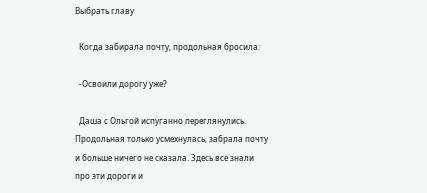Выбрать главу

  Когда забирала почту, продольная бросила:

  -Освоили дорогу уже?

  Даша с Ольгой испуганно переглянулись. Продольная только усмехнулась, забрала почту и больше ничего не сказала. Здесь все знали про эти дороги и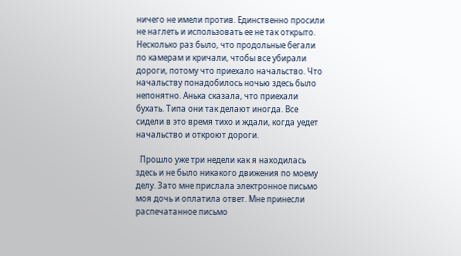ничего не имели против. Единственно просили не наглеть и использовать ее не так открыто. Несколько раз было, что продольные бегали по камерам и кричали, чтобы все убирали дороги, потому что приехало начальство. Что начальству понадобилось ночью здесь было непонятно. Анька сказала, что приехали бухать. Типа они так делают иногда. Все сидели в это время тихо и ждали, когда уедет начальство и откроют дороги.

  Прошло уже три недели как я находилась здесь и не было никакого движения по моему делу. Зато мне прислала электронное письмо моя дочь и оплатила ответ. Мне принесли распечатанное письмо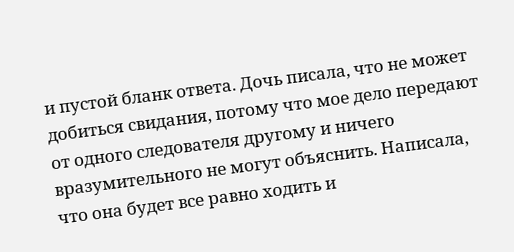и пустой бланк ответа. Дочь писала, что не может добиться свидания, потому что мое дело передают от одного следователя другому и ничего вразумительного не могут объяснить. Написала, что она будет все равно ходить и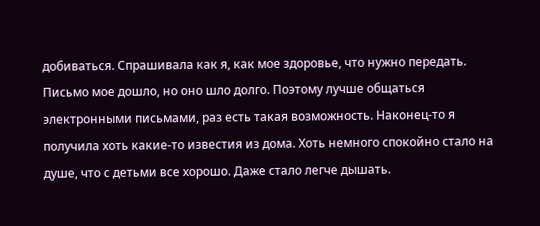добиваться. Спрашивала как я, как мое здоровье, что нужно передать. Письмо мое дошло, но оно шло долго. Поэтому лучше общаться электронными письмами, раз есть такая возможность. Наконец-то я получила хоть какие-то известия из дома. Хоть немного спокойно стало на душе, что с детьми все хорошо. Даже стало легче дышать.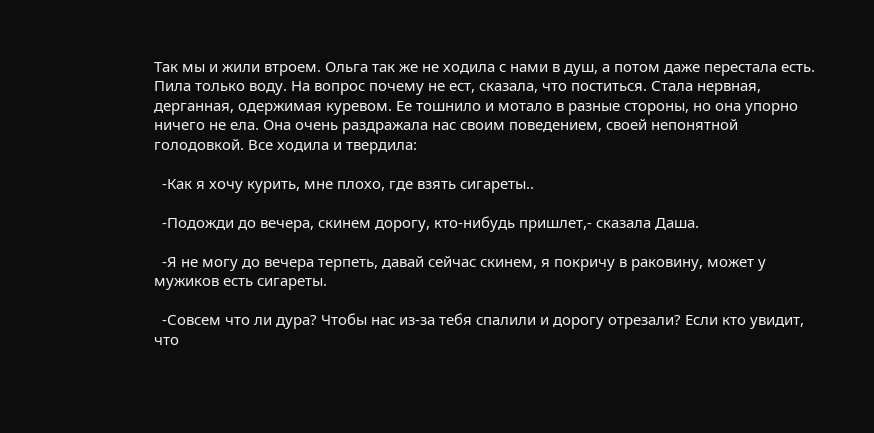Так мы и жили втроем. Ольга так же не ходила с нами в душ, а потом даже перестала есть. Пила только воду. На вопрос почему не ест, сказала, что поститься. Стала нервная, дерганная, одержимая куревом. Ее тошнило и мотало в разные стороны, но она упорно ничего не ела. Она очень раздражала нас своим поведением, своей непонятной голодовкой. Все ходила и твердила:

  -Как я хочу курить, мне плохо, где взять сигареты..

  -Подожди до вечера, скинем дорогу, кто-нибудь пришлет,- сказала Даша.

  -Я не могу до вечера терпеть, давай сейчас скинем, я покричу в раковину, может у мужиков есть сигареты.

  -Совсем что ли дура? Чтобы нас из-за тебя спалили и дорогу отрезали? Если кто увидит, что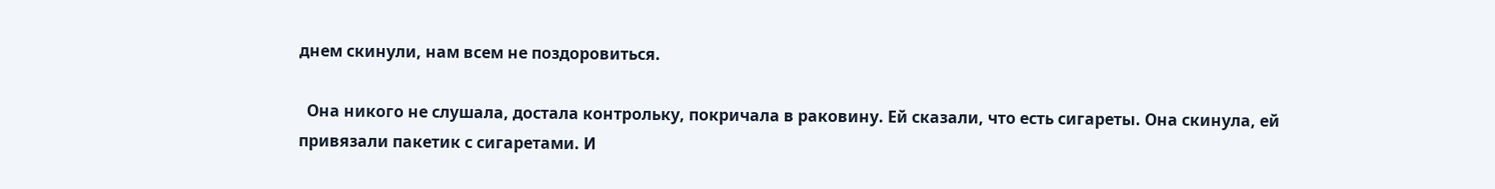днем скинули, нам всем не поздоровиться.

  Она никого не слушала, достала контрольку, покричала в раковину. Ей сказали, что есть сигареты. Она скинула, ей привязали пакетик с сигаретами. И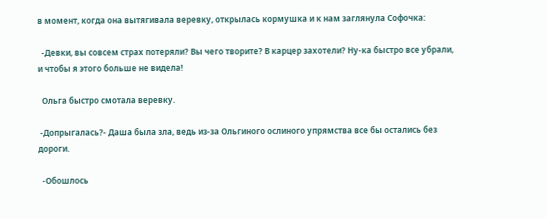в момент, когда она вытягивала веревку, открылась кормушка и к нам заглянула Софочка:

  -Девки, вы совсем страх потеряли? Вы чего творите? В карцер захотели? Ну-ка быстро все убрали, и чтобы я этого больше не видела!

  Ольга быстро смотала веревку.

 -Допрыгалась?- Даша была зла, ведь из-за Ольгиного ослиного упрямства все бы остались без дороги.

  -Обошлось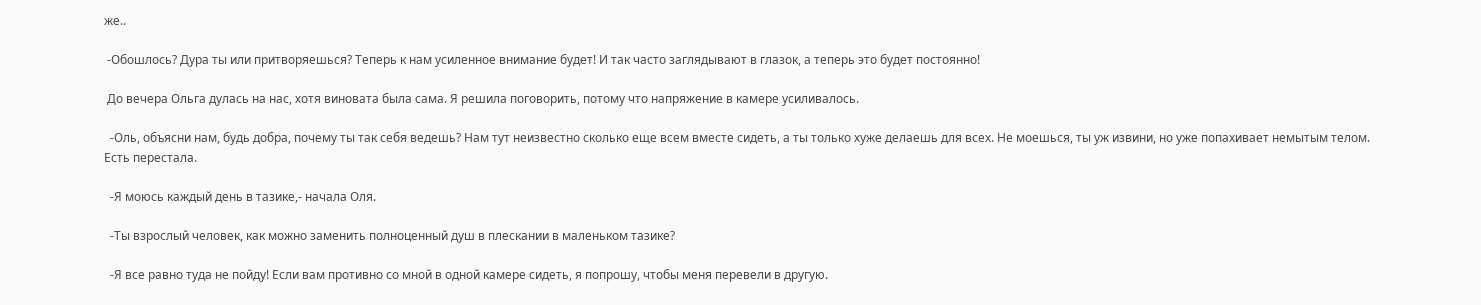же..

 -Обошлось? Дура ты или притворяешься? Теперь к нам усиленное внимание будет! И так часто заглядывают в глазок, а теперь это будет постоянно!

 До вечера Ольга дулась на нас, хотя виновата была сама. Я решила поговорить, потому что напряжение в камере усиливалось.

  -Оль, объясни нам, будь добра, почему ты так себя ведешь? Нам тут неизвестно сколько еще всем вместе сидеть, а ты только хуже делаешь для всех. Не моешься, ты уж извини, но уже попахивает немытым телом. Есть перестала.

  -Я моюсь каждый день в тазике,- начала Оля.

  -Ты взрослый человек, как можно заменить полноценный душ в плескании в маленьком тазике?

  -Я все равно туда не пойду! Если вам противно со мной в одной камере сидеть, я попрошу, чтобы меня перевели в другую.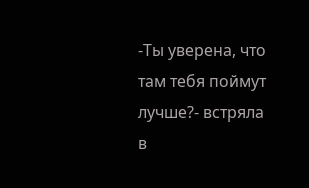-Ты уверена, что там тебя поймут лучше?- встряла в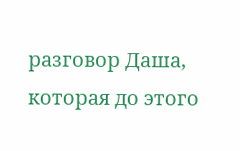разговор Даша, которая до этого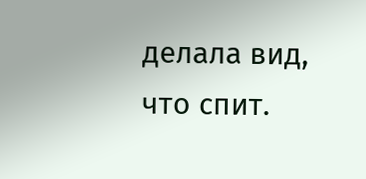делала вид, что спит.